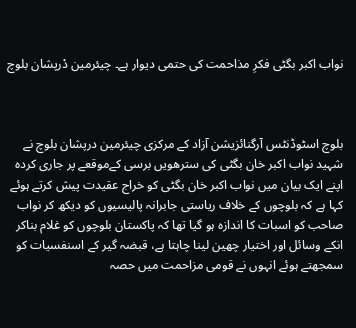نواب اکبر بگٹی فکرِ مذاحمت کی حتمی دیوار ہے۔ چیئرمین دْرپشان بلوچ



بلوچ اسٹوڈنٹس آرگنائزیشن آزاد کے مرکزی چیئرمین درپشان بلوچ نے شہید نواب اکبر خان بگٹی کی سترھویں برسی کےموقعے پر جاری کردہ اپنے ایک بیان میں نواب اکبر خان بگٹی کو خراج عقیدت پیش کرتے ہوئے کہا ہے کہ بلوچوں کے خلاف ریاستی جابرانہ پالیسیوں کو دیکھ کر نواب صاحب کو اسبات کا اندازہ ہو گیا تھا کہ پاکستان بلوچوں کو غلام بناکر انکے وسائل اور اختیار چھین لینا چاہتا ہے، قبضہ گیر کے اسنفسیات کو سمجھتے ہوئے انہوں نے قومی مزاحمت میں حصہ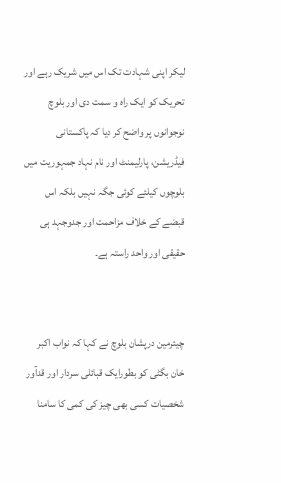لیکر اپنی شہادت تک اس میں شریک رہے اور تحریک کو ایک راہ و سمت دی اور بلوچ نوجوانوں پر واضح کر دیا کہ پاکستانی فیڈریشن، پارلیمنٹ اور نام نہاد جمہوریت میں بلوچوں کیلئے کوئی جگہ نہیں بلکہ اس قبضے کے خلاف مزاحمت اور جدوجہد ہی حقیقی اور واحد راستہ ہے۔


چیئرمین درپشان بلوچ نے کہا کہ نواب اکبر خان بگٹی کو بطورایک قبائلی سردار اور قدآور شخصیات کسی بھی چیز کی کمی کا سامنا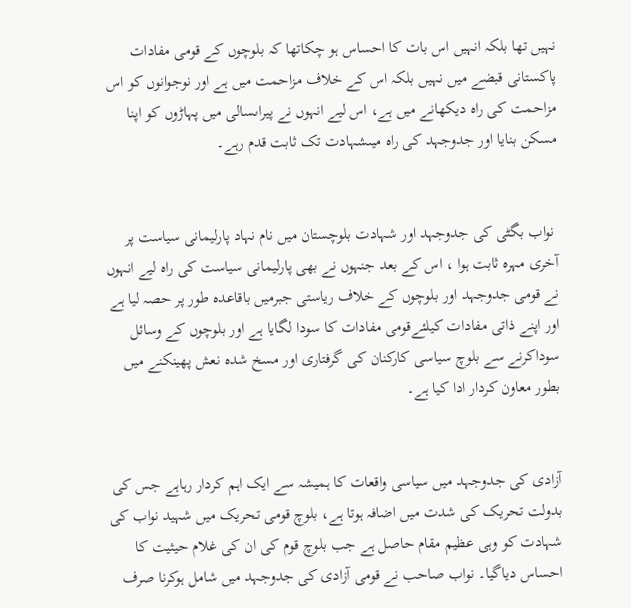نہیں تھا بلکہ انہیں اس بات کا احساس ہو چکاتھا کہ بلوچوں کے قومی مفادات پاکستانی قبضے میں نہیں بلکہ اس کے خلاف مزاحمت میں ہے اور نوجوانوں کو اس مزاحمت کی راہ دیکھانے میں ہے، اس لیے انہوں نے پیراںسالی میں پہاڑوں کو اپنا مسکن بنایا اور جدوجہد کی راہ میںشہادت تک ثابت قدم رہے۔


 نواب بگٹی کی جدوجہد اور شہادت بلوچستان میں نام نہاد پارلیمانی سیاست پر آخری مہرہ ثابت ہوا ، اس کے بعد جنہوں نے بھی پارلیمانی سیاست کی راہ لیے انہوں نے قومی جدوجہد اور بلوچوں کے خلاف ریاستی جبرمیں باقاعدہ طور پر حصہ لیا ہے اور اپنے ذاتی مفادات کیلئےقومی مفادات کا سودا لگایا ہے اور بلوچوں کے وسائل سوداکرنے سے بلوچ سیاسی کارکنان کی گرفتاری اور مسخ شدہ نعش پھینکنے میں بطور معاون کردار ادا کیا ہے۔


آزادی کی جدوجہد میں سیاسی واقعات کا ہمیشہ سے ایک اہم کردار رہاہے جس کی بدولت تحریک کی شدت میں اضافہ ہوتا ہے، بلوچ قومی تحریک میں شہید نواب کی شہادت کو وہی عظیم مقام حاصل ہے جب بلوچ قوم کی ان کی غلام حیثیت کا احساس دیاگیا۔ نواب صاحب نے قومی آزادی کی جدوجہد میں شامل ہوکرنا صرف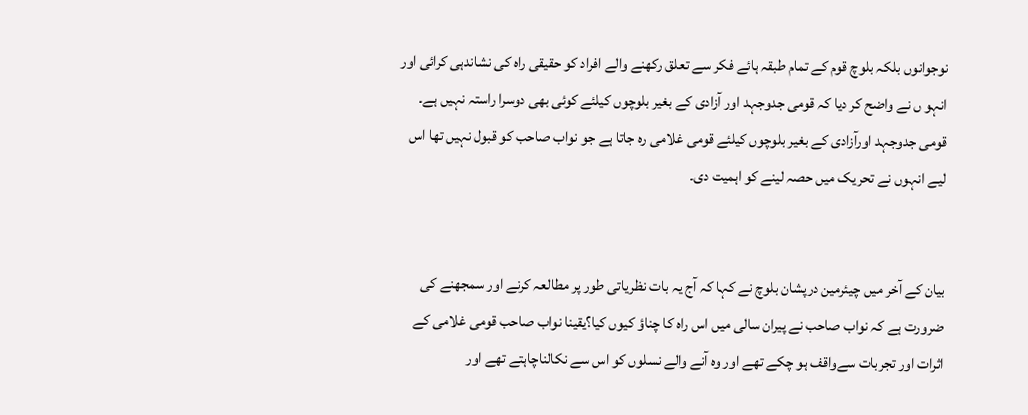نوجوانوں بلکہ بلوچ قوم کے تمام طبقہ ہائے فکر سے تعلق رکھنے والے افراد کو حقیقی راہ کی نشاندہی کرائی اور انہو ں نے واضح کر دیا کہ قومی جدوجہد اور آزادی کے بغیر بلوچوں کیلئے کوئی بھی دوسرا راستہ نہیں ہے۔ قومی جدوجہد اورآزادی کے بغیر بلوچوں کیلئے قومی غلامی رہ جاتا ہے جو نواب صاحب کو قبول نہیں تھا اس لیے انہوں نے تحریک میں حصہ لینے کو اہمیت دی۔


بیان کے آخر میں چیئرمین درپشان بلوچ نے کہا کہ آج یہ بات نظریاتی طور پر مطالعہ کرنے اور سمجھنے کی ضرورت ہے کہ نواب صاحب نے پیران سالی میں اس راہ کا چناؤ کیوں کیا؟یقینا نواب صاحب قومی غلامی کے اثرات اور تجربات سےواقف ہو چکے تھے اور وہ آنے والے نسلوں کو اس سے نکالناچاہتے تھے اور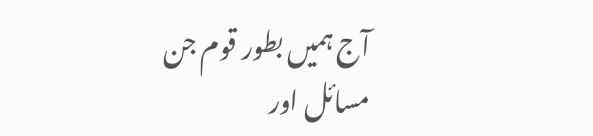آج ہمیں بطور قوم جن مسائل اور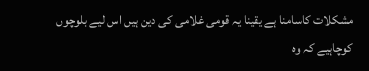مشکلات کاسامنا ہے یقینا یہ قومی غلامی کی دین ہیں اس لیے بلوچوں کوچاہیے کہ وہ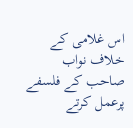اس غلامی کے خلاف نواب صاحب کے فلسفے پرعمل کرتے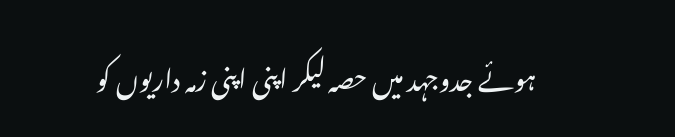ہوئے جدوجہد میں حصہ لیکر اپنی اپنی زمہ داریوں کو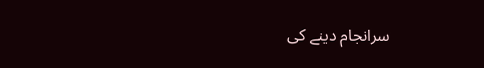سرانجام دینے کی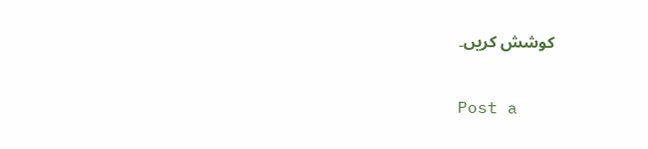کوشش کریں۔

Post a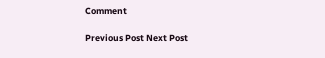Comment

Previous Post Next Post